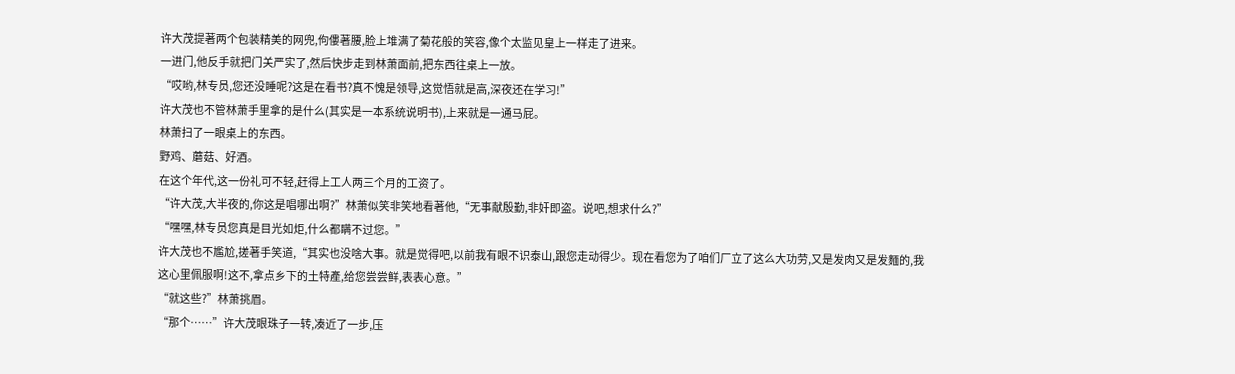许大茂提著两个包装精美的网兜,佝僂著腰,脸上堆满了菊花般的笑容,像个太监见皇上一样走了进来。
一进门,他反手就把门关严实了,然后快步走到林萧面前,把东西往桌上一放。
“哎哟,林专员,您还没睡呢?这是在看书?真不愧是领导,这觉悟就是高,深夜还在学习!”
许大茂也不管林萧手里拿的是什么(其实是一本系统说明书),上来就是一通马屁。
林萧扫了一眼桌上的东西。
野鸡、蘑菇、好酒。
在这个年代,这一份礼可不轻,赶得上工人两三个月的工资了。
“许大茂,大半夜的,你这是唱哪出啊?”林萧似笑非笑地看著他,“无事献殷勤,非奸即盗。说吧,想求什么?”
“嘿嘿,林专员您真是目光如炬,什么都瞒不过您。”
许大茂也不尷尬,搓著手笑道,“其实也没啥大事。就是觉得吧,以前我有眼不识泰山,跟您走动得少。现在看您为了咱们厂立了这么大功劳,又是发肉又是发麵的,我这心里佩服啊!这不,拿点乡下的土特產,给您尝尝鲜,表表心意。”
“就这些?”林萧挑眉。
“那个……”许大茂眼珠子一转,凑近了一步,压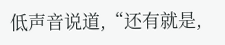低声音说道,“还有就是,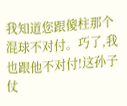我知道您跟傻柱那个混球不对付。巧了,我也跟他不对付!这孙子仗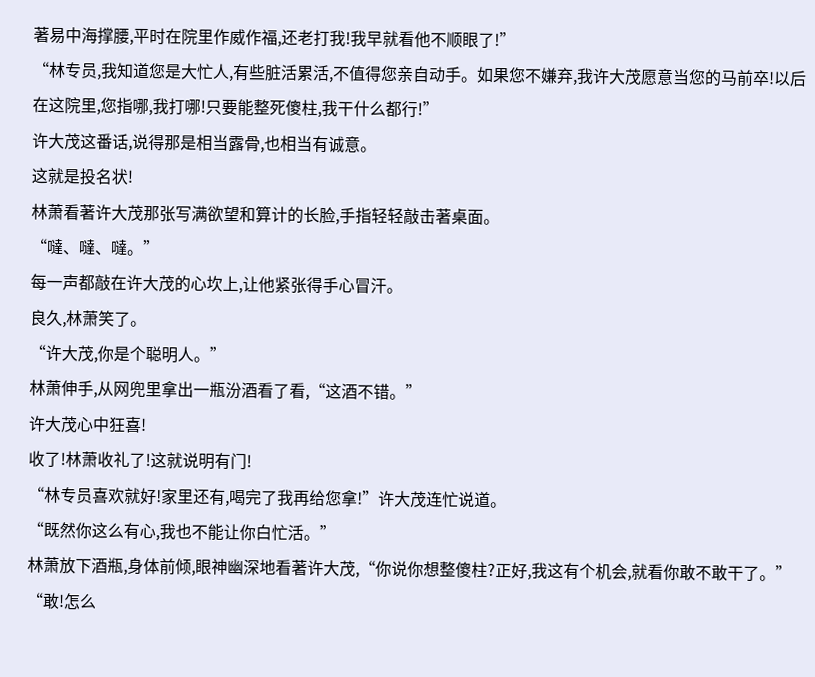著易中海撑腰,平时在院里作威作福,还老打我!我早就看他不顺眼了!”
“林专员,我知道您是大忙人,有些脏活累活,不值得您亲自动手。如果您不嫌弃,我许大茂愿意当您的马前卒!以后在这院里,您指哪,我打哪!只要能整死傻柱,我干什么都行!”
许大茂这番话,说得那是相当露骨,也相当有诚意。
这就是投名状!
林萧看著许大茂那张写满欲望和算计的长脸,手指轻轻敲击著桌面。
“噠、噠、噠。”
每一声都敲在许大茂的心坎上,让他紧张得手心冒汗。
良久,林萧笑了。
“许大茂,你是个聪明人。”
林萧伸手,从网兜里拿出一瓶汾酒看了看,“这酒不错。”
许大茂心中狂喜!
收了!林萧收礼了!这就说明有门!
“林专员喜欢就好!家里还有,喝完了我再给您拿!”许大茂连忙说道。
“既然你这么有心,我也不能让你白忙活。”
林萧放下酒瓶,身体前倾,眼神幽深地看著许大茂,“你说你想整傻柱?正好,我这有个机会,就看你敢不敢干了。”
“敢!怎么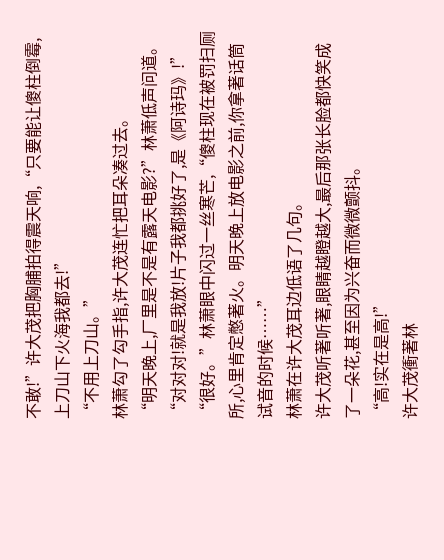不敢!”许大茂把胸脯拍得震天响,“只要能让傻柱倒霉,上刀山下火海我都去!”
“不用上刀山。”
林萧勾了勾手指,许大茂连忙把耳朵凑过去。
“明天晚上,厂里是不是有露天电影?”林萧低声问道。
“对对对!就是我放!片子我都挑好了,是《阿诗玛》!”
“很好。”林萧眼中闪过一丝寒芒,“傻柱现在被罚扫厕所,心里肯定憋著火。明天晚上放电影之前,你拿著话筒试音的时候……”
林萧在许大茂耳边低语了几句。
许大茂听著听著,眼睛越瞪越大,最后那张长脸都快笑成了一朵花,甚至因为兴奋而微微颤抖。
“高!实在是高!”
许大茂衝著林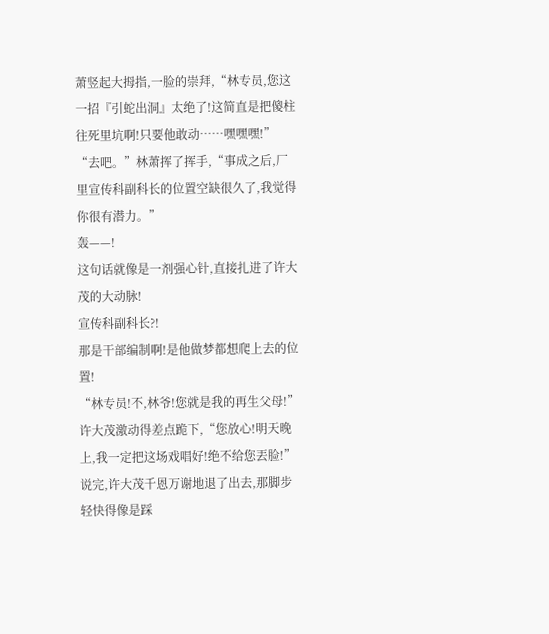萧竖起大拇指,一脸的崇拜,“林专员,您这一招『引蛇出洞』太绝了!这简直是把傻柱往死里坑啊!只要他敢动……嘿嘿嘿!”
“去吧。”林萧挥了挥手,“事成之后,厂里宣传科副科长的位置空缺很久了,我觉得你很有潜力。”
轰——!
这句话就像是一剂强心针,直接扎进了许大茂的大动脉!
宣传科副科长?!
那是干部编制啊!是他做梦都想爬上去的位置!
“林专员!不,林爷!您就是我的再生父母!”
许大茂激动得差点跪下,“您放心!明天晚上,我一定把这场戏唱好!绝不给您丟脸!”
说完,许大茂千恩万谢地退了出去,那脚步轻快得像是踩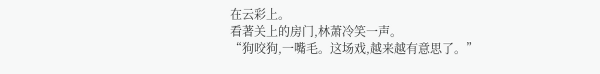在云彩上。
看著关上的房门,林萧冷笑一声。
“狗咬狗,一嘴毛。这场戏,越来越有意思了。”